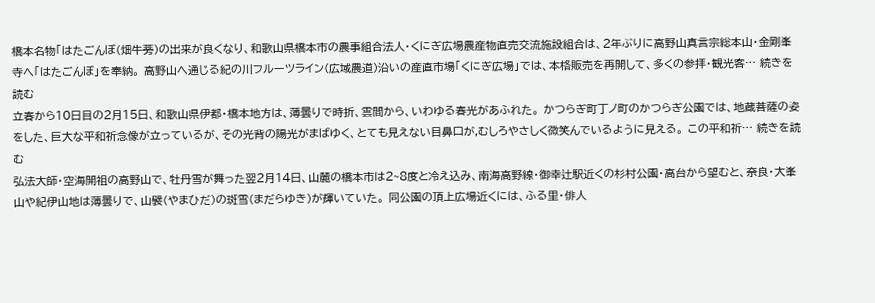橋本名物「はたごんぼ(畑牛蒡)の出来が良くなり、和歌山県橋本市の農事組合法人・くにぎ広場農産物直売交流施設組合は、2年ぶりに高野山真言宗総本山・金剛峯寺へ「はたごんぼ」を奉納。 高野山へ通じる紀の川フルーツライン(広域農道)沿いの産直市場「くにぎ広場」では、本格販売を再開して、多くの参拝・観光客… 続きを読む
立春から10日目の2月15日、和歌山県伊都・橋本地方は、薄曇りで時折、雲間から、いわゆる春光があふれた。 かつらぎ町丁ノ町のかつらぎ公園では、地蔵菩薩の姿をした、巨大な平和祈念像が立っているが、その光背の陽光がまばゆく、とても見えない目鼻口が,むしろやさしく微笑んでいるように見える。 この平和祈… 続きを読む
弘法大師・空海開祖の高野山で、牡丹雪が舞った翌2月14日、山麓の橋本市は2~8度と冷え込み、南海高野線・御幸辻駅近くの杉村公園・高台から望むと、奈良・大峯山や紀伊山地は薄曇りで、山襞(やまひだ)の斑雪(まだらゆき)が輝いていた。 同公園の頂上広場近くには、ふる里・俳人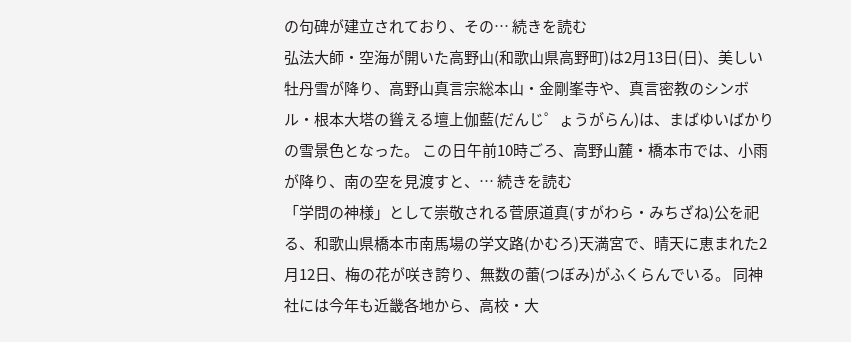の句碑が建立されており、その… 続きを読む
弘法大師・空海が開いた高野山(和歌山県高野町)は2月13日(日)、美しい牡丹雪が降り、高野山真言宗総本山・金剛峯寺や、真言密教のシンボル・根本大塔の聳える壇上伽藍(だんじ゜ょうがらん)は、まばゆいばかりの雪景色となった。 この日午前10時ごろ、高野山麓・橋本市では、小雨が降り、南の空を見渡すと、… 続きを読む
「学問の神様」として崇敬される菅原道真(すがわら・みちざね)公を祀る、和歌山県橋本市南馬場の学文路(かむろ)天満宮で、晴天に恵まれた2月12日、梅の花が咲き誇り、無数の蕾(つぼみ)がふくらんでいる。 同神社には今年も近畿各地から、高校・大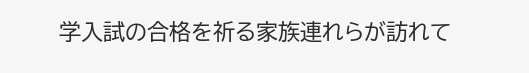学入試の合格を祈る家族連れらが訪れて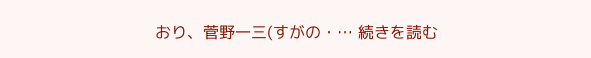おり、菅野一三(すがの・… 続きを読む